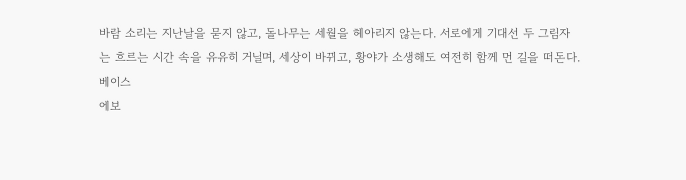바람 소리는 지난날을 묻지 않고, 돌나무는 세월을 헤아리지 않는다. 서로에게 기대선 두 그림자는 흐르는 시간 속을 유유히 거닐며, 세상이 바뀌고, 황야가 소생해도 여전히 함께 먼 길을 떠돈다.
베이스
에보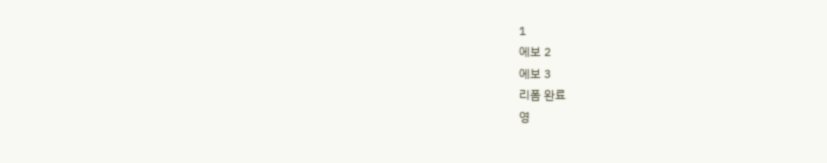1
에보 2
에보 3
리폼 완료
영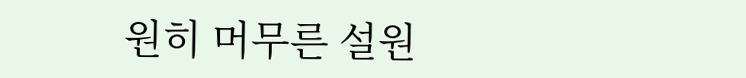원히 머무른 설원